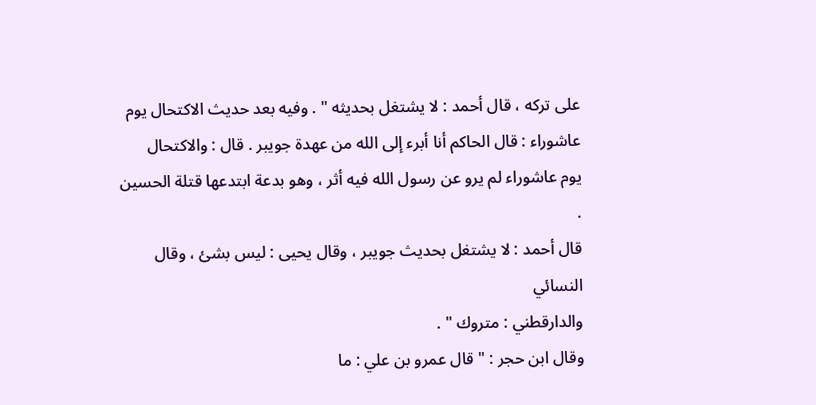على تركه ، قال أحمد : لا يشتغل بحديثه " . وفيه بعد حديث الاكتحال يوم
عاشوراء : قال الحاكم أنا أبرء إلى الله من عهدة جويبر . قال : والاكتحال
يوم عاشوراء لم يرو عن رسول الله فيه أثر ، وهو بدعة ابتدعها قتلة الحسين .
قال أحمد : لا يشتغل بحديث جويبر ، وقال يحيى : ليس بشئ ، وقال النسائي
والدارقطني : متروك " .
وقال ابن حجر : " قال عمرو بن علي : ما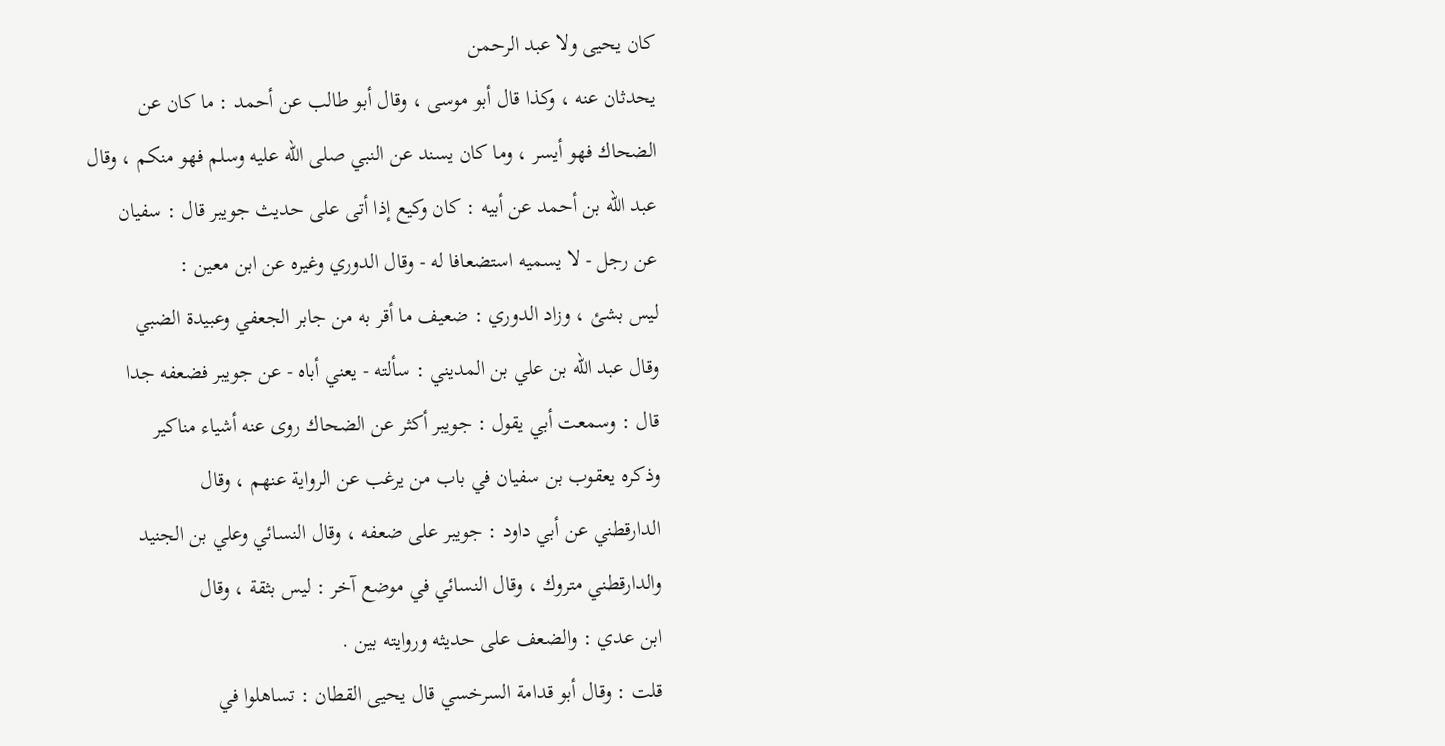كان يحيى ولا عبد الرحمن
يحدثان عنه ، وكذا قال أبو موسى ، وقال أبو طالب عن أحمد : ما كان عن
الضحاك فهو أيسر ، وما كان يسند عن النبي صلى الله عليه وسلم فهو منكم ، وقال
عبد الله بن أحمد عن أبيه : كان وكيع إذا أتى على حديث جويبر قال : سفيان
عن رجل - لا يسميه استضعافا له - وقال الدوري وغيره عن ابن معين :
ليس بشئ ، وزاد الدوري : ضعيف ما أقر به من جابر الجعفي وعبيدة الضبي
وقال عبد الله بن علي بن المديني : سألته - يعني أباه - عن جويبر فضعفه جدا
قال : وسمعت أبي يقول : جويبر أكثر عن الضحاك روى عنه أشياء مناكير
وذكره يعقوب بن سفيان في باب من يرغب عن الرواية عنهم ، وقال
الدارقطني عن أبي داود : جويبر على ضعفه ، وقال النسائي وعلي بن الجنيد
والدارقطني متروك ، وقال النسائي في موضع آخر : ليس بثقة ، وقال
ابن عدي : والضعف على حديثه وروايته بين .
قلت : وقال أبو قدامة السرخسي قال يحيى القطان : تساهلوا في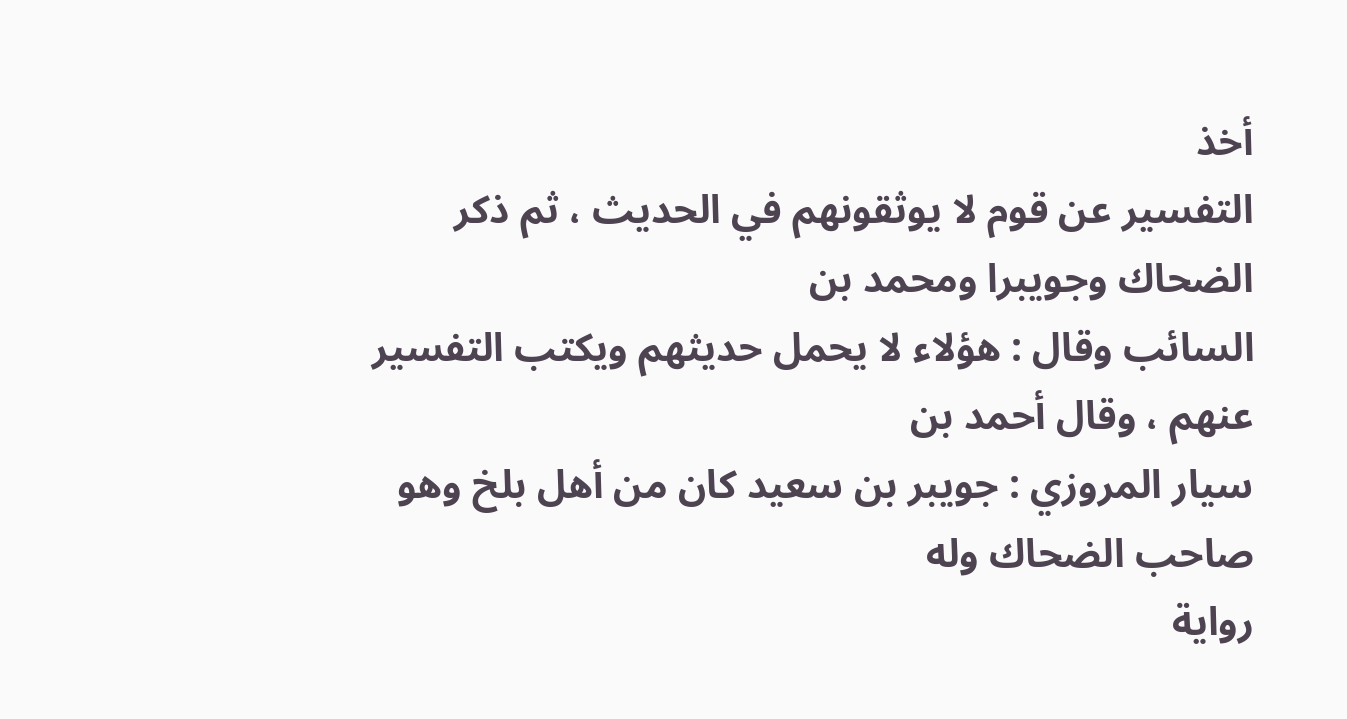أخذ
التفسير عن قوم لا يوثقونهم في الحديث ، ثم ذكر الضحاك وجويبرا ومحمد بن
السائب وقال : هؤلاء لا يحمل حديثهم ويكتب التفسير عنهم ، وقال أحمد بن
سيار المروزي : جويبر بن سعيد كان من أهل بلخ وهو صاحب الضحاك وله
رواية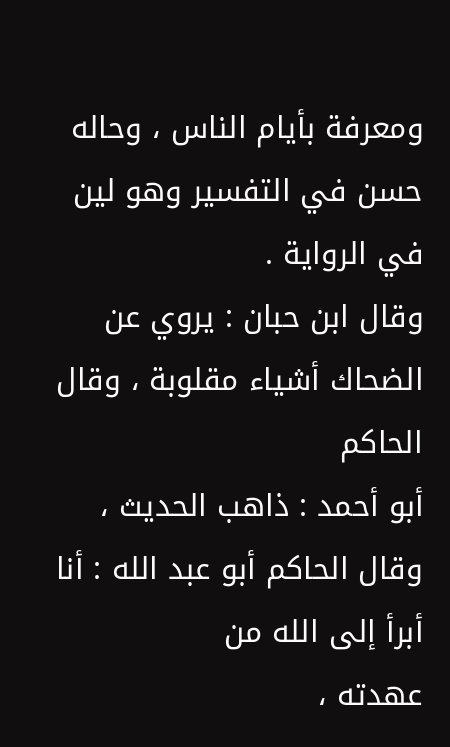ومعرفة بأيام الناس ، وحاله حسن في التفسير وهو لين في الرواية .
وقال ابن حبان : يروي عن الضحاك أشياء مقلوبة ، وقال الحاكم
أبو أحمد : ذاهب الحديث ، وقال الحاكم أبو عبد الله : أنا أبرأ إلى الله من
عهدته ،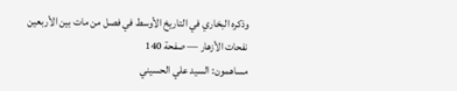وذكره البخاري في التاريخ الأوسط في فصل من مات بين الأربعين
نفحات الأزهار — صفحة 140
مساهمون: السيد علي الحسيني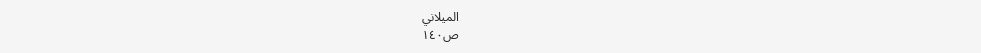الميلاني
ص١٤٠